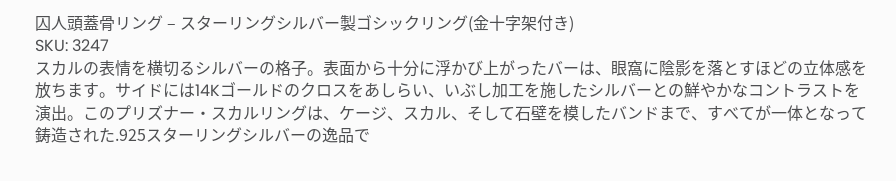囚人頭蓋骨リング – スターリングシルバー製ゴシックリング(金十字架付き)
SKU: 3247
スカルの表情を横切るシルバーの格子。表面から十分に浮かび上がったバーは、眼窩に陰影を落とすほどの立体感を放ちます。サイドには14Kゴールドのクロスをあしらい、いぶし加工を施したシルバーとの鮮やかなコントラストを演出。このプリズナー・スカルリングは、ケージ、スカル、そして石壁を模したバンドまで、すべてが一体となって鋳造された.925スターリングシルバーの逸品で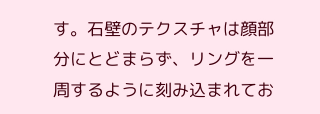す。石壁のテクスチャは顔部分にとどまらず、リングを一周するように刻み込まれてお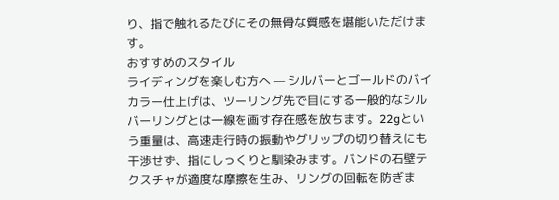り、指で触れるたびにその無骨な質感を堪能いただけます。
おすすめのスタイル
ライディングを楽しむ方へ — シルバーとゴールドのバイカラー仕上げは、ツーリング先で目にする一般的なシルバーリングとは一線を画す存在感を放ちます。22gという重量は、高速走行時の振動やグリップの切り替えにも干渉せず、指にしっくりと馴染みます。バンドの石壁テクスチャが適度な摩擦を生み、リングの回転を防ぎま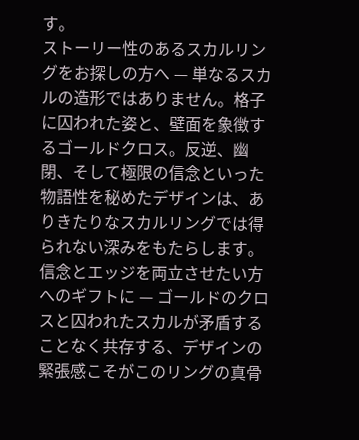す。
ストーリー性のあるスカルリングをお探しの方へ — 単なるスカルの造形ではありません。格子に囚われた姿と、壁面を象徴するゴールドクロス。反逆、幽閉、そして極限の信念といった物語性を秘めたデザインは、ありきたりなスカルリングでは得られない深みをもたらします。
信念とエッジを両立させたい方へのギフトに — ゴールドのクロスと囚われたスカルが矛盾することなく共存する、デザインの緊張感こそがこのリングの真骨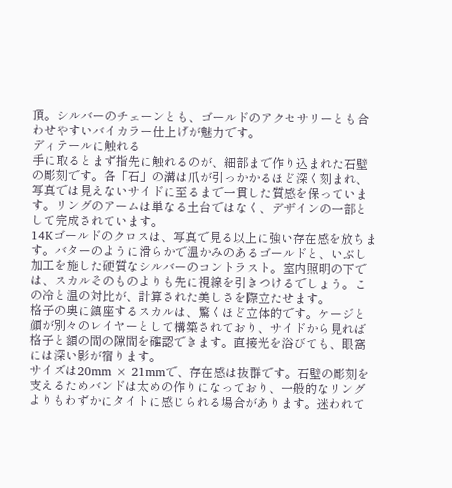頂。シルバーのチェーンとも、ゴールドのアクセサリーとも合わせやすいバイカラー仕上げが魅力です。
ディテールに触れる
手に取るとまず指先に触れるのが、細部まで作り込まれた石壁の彫刻です。各「石」の溝は爪が引っかかるほど深く刻まれ、写真では見えないサイドに至るまで一貫した質感を保っています。リングのアームは単なる土台ではなく、デザインの一部として完成されています。
14Kゴールドのクロスは、写真で見る以上に強い存在感を放ちます。バターのように滑らかで温かみのあるゴールドと、いぶし加工を施した硬質なシルバーのコントラスト。室内照明の下では、スカルそのものよりも先に視線を引きつけるでしょう。この冷と温の対比が、計算された美しさを際立たせます。
格子の奥に鎮座するスカルは、驚くほど立体的です。ケージと顔が別々のレイヤーとして構築されており、サイドから見れば格子と額の間の隙間を確認できます。直接光を浴びても、眼窩には深い影が宿ります。
サイズは20mm × 21mmで、存在感は抜群です。石壁の彫刻を支えるためバンドは太めの作りになっており、一般的なリングよりもわずかにタイトに感じられる場合があります。迷われて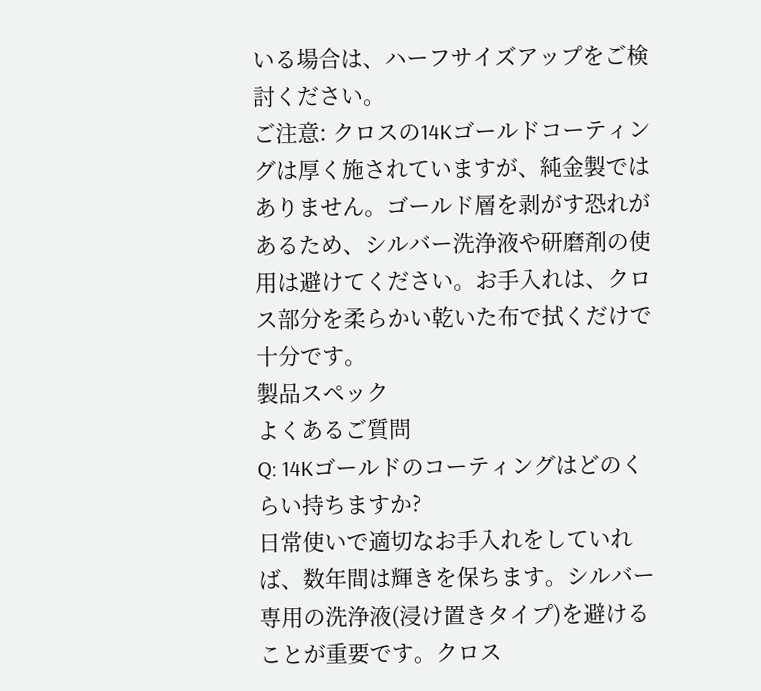いる場合は、ハーフサイズアップをご検討ください。
ご注意: クロスの14Kゴールドコーティングは厚く施されていますが、純金製ではありません。ゴールド層を剥がす恐れがあるため、シルバー洗浄液や研磨剤の使用は避けてください。お手入れは、クロス部分を柔らかい乾いた布で拭くだけで十分です。
製品スペック
よくあるご質問
Q: 14Kゴールドのコーティングはどのくらい持ちますか?
日常使いで適切なお手入れをしていれば、数年間は輝きを保ちます。シルバー専用の洗浄液(浸け置きタイプ)を避けることが重要です。クロス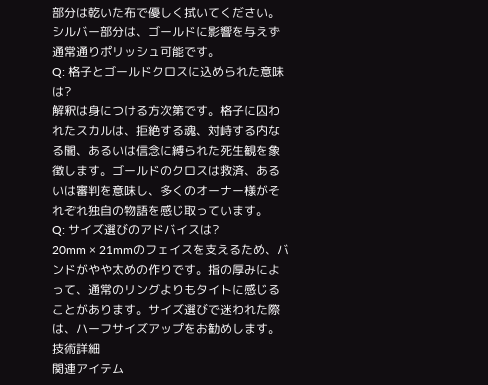部分は乾いた布で優しく拭いてください。シルバー部分は、ゴールドに影響を与えず通常通りポリッシュ可能です。
Q: 格子とゴールドクロスに込められた意味は?
解釈は身につける方次第です。格子に囚われたスカルは、拒絶する魂、対峙する内なる闇、あるいは信念に縛られた死生観を象徴します。ゴールドのクロスは救済、あるいは審判を意味し、多くのオーナー様がそれぞれ独自の物語を感じ取っています。
Q: サイズ選びのアドバイスは?
20mm × 21mmのフェイスを支えるため、バンドがやや太めの作りです。指の厚みによって、通常のリングよりもタイトに感じることがあります。サイズ選びで迷われた際は、ハーフサイズアップをお勧めします。
技術詳細
関連アイテム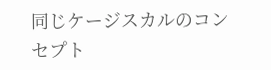同じケージスカルのコンセプト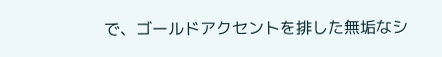で、ゴールドアクセントを排した無垢なシ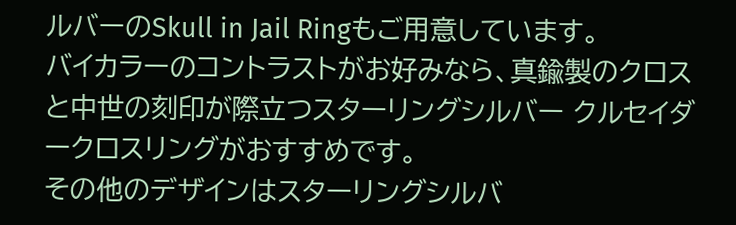ルバーのSkull in Jail Ringもご用意しています。
バイカラーのコントラストがお好みなら、真鍮製のクロスと中世の刻印が際立つスターリングシルバー クルセイダークロスリングがおすすめです。
その他のデザインはスターリングシルバ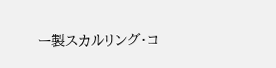ー製スカルリング・コ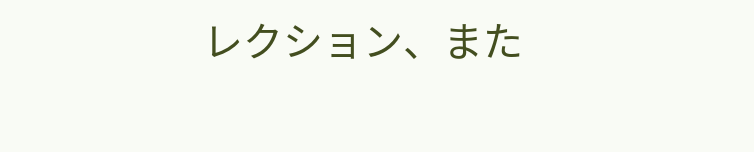レクション、また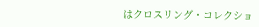はクロスリング・コレクショ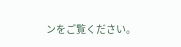ンをご覧ください。